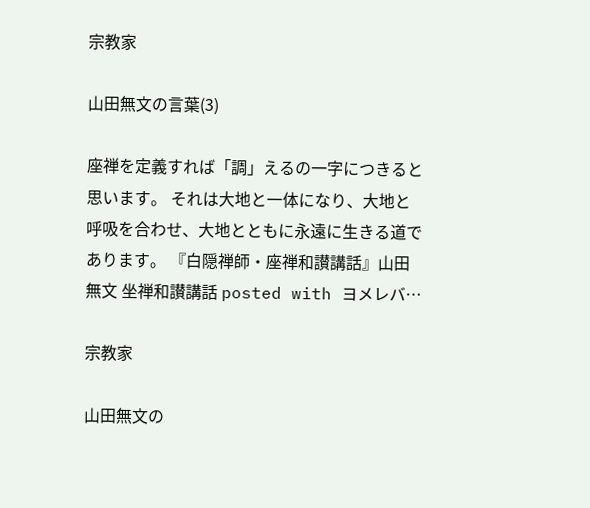宗教家

山田無文の言葉(3)

座禅を定義すれば「調」えるの一字につきると思います。 それは大地と一体になり、大地と呼吸を合わせ、大地とともに永遠に生きる道であります。 『白隠禅師・座禅和讃講話』山田無文 坐禅和讃講話 posted with ヨメレバ…

宗教家

山田無文の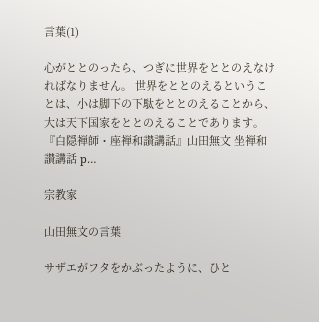言葉(1)

心がととのったら、つぎに世界をととのえなければなりません。 世界をととのえるということは、小は脚下の下駄をととのえることから、大は天下国家をととのえることであります。 『白隠禅師・座禅和讃講話』山田無文 坐禅和讃講話 p…

宗教家

山田無文の言葉

サザエがフタをかぶったように、ひと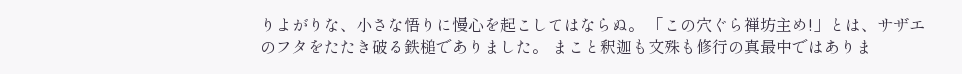りよがりな、小さな悟りに慢心を起こしてはならぬ。 「この穴ぐら禅坊主め!」とは、サザエのフタをたたき破る鉄槌でありました。 まこと釈迦も文殊も修行の真最中ではありま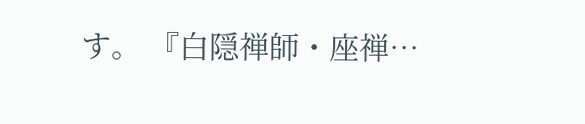す。 『白隠禅師・座禅…